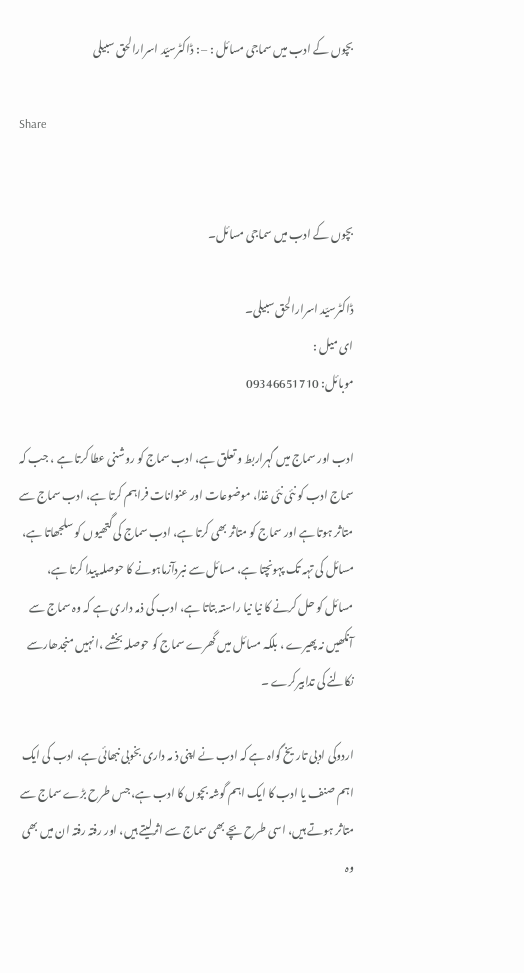بچوں کے ادب میں سماجی مسائل : – : ڈاکٹرسیّد اسرارالحق سبیلی

Share


بچوں کے ادب میں سماجی مسائل۔

ڈاکٹرسیّد اسرارالحق سبیلی۔
ای میل :
موبائل: 09346651710

ادب اور سماج میں گہراربط و تعلق ہے، ادب سماج کو روشنی عطا کرتا ہے ، جب کہ سماج ادب کو نئی نئی غذا، موضوعات اور عنوانات فراہم کرتا ہے، ادب سماج سے متاثر ہوتا ہے اور سماج کو متاثر بھی کرتا ہے، ادب سماج کی گتھیوں کو سلجھاتا ہے، مسائل کی تہہ تک پہونچتا ہے، مسائل سے نبردآزماہونے کا حوصلہ پیدا کرتا ہے، مسائل کو حل کرنے کا نیا نیا راستہ بتاتا ہے، ادب کی ذمہ داری ہے کہ وہ سماج سے آنکھیں نہ پھیرے ، بلکہ مسائل میں گھرے سماج کو حوصلہ بخشے ،انہیں منجدھارسے نکالنے کی تدابیرکرے ۔

اردوکی ادبی تاریخ گواہ ہے کہ ادب نے اپنی ذ مہ داری بخوبی نبھائی ہے، ادب کی ایک اہم صنف یا ادب کا ایک اہم گوشہ بچوں کا ادب ہے، جس طرح بڑے سماج سے متاثر ہوتے ہیں، اسی طرح بچے بھی سماج سے اثرلیتے ہیں، اور رفتہ رفتہ ان میں بھی وہ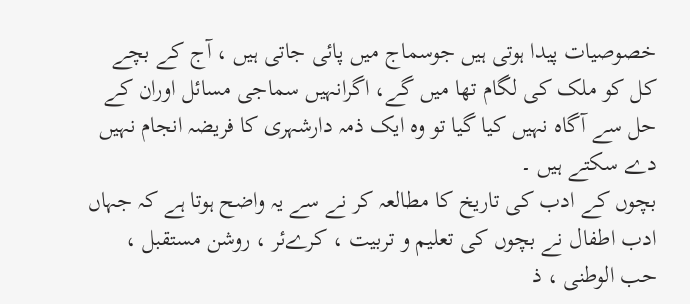خصوصیات پیدا ہوتی ہیں جوسماج میں پائی جاتی ہیں ، آج کے بچے کل کو ملک کی لگام تھا میں گے، اگرانہیں سماجی مسائل اوران کے حل سے آگاہ نہیں کیا گیا تو وہ ایک ذمہ دارشہری کا فریضہ انجام نہیں دے سکتے ہیں ۔
بچوں کے ادب کی تاریخ کا مطالعہ کر نے سے یہ واضح ہوتا ہے کہ جہاں ادب اطفال نے بچوں کی تعلیم و تربیت ، کرےئر ، روشن مستقبل ، حب الوطنی ، ذ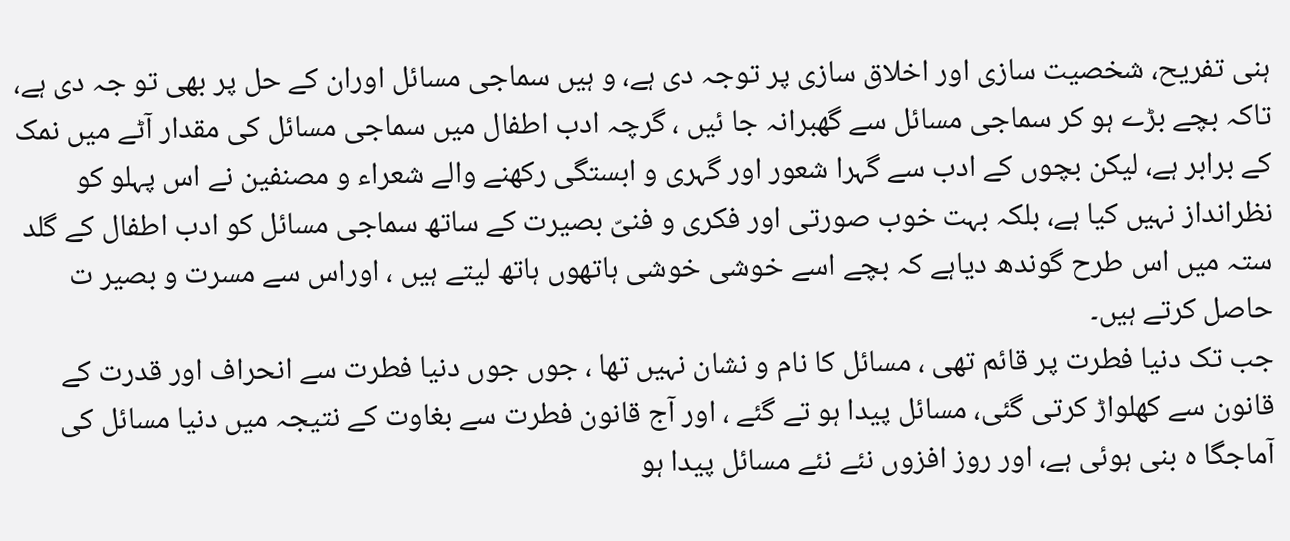ہنی تفریح، شخصیت سازی اور اخلاق سازی پر توجہ دی ہے، و ہیں سماجی مسائل اوران کے حل پر بھی تو جہ دی ہے، تاکہ بچے بڑے ہو کر سماجی مسائل سے گھبرانہ جا ئیں ، گرچہ ادب اطفال میں سماجی مسائل کی مقدار آٹے میں نمک کے برابر ہے، لیکن بچوں کے ادب سے گہرا شعور اور گہری و ابستگی رکھنے والے شعراء و مصنفین نے اس پہلو کو نظرانداز نہیں کیا ہے، بلکہ بہت خوب صورتی اور فکری و فنیّ بصیرت کے ساتھ سماجی مسائل کو ادب اطفال کے گلد ستہ میں اس طرح گوندھ دیاہے کہ بچے اسے خوشی خوشی ہاتھوں ہاتھ لیتے ہیں ، اوراس سے مسرت و بصیر ت حاصل کرتے ہیں۔
جب تک دنیا فطرت پر قائم تھی ، مسائل کا نام و نشان نہیں تھا ، جوں جوں دنیا فطرت سے انحراف اور قدرت کے قانون سے کھلواڑ کرتی گئی، مسائل پیدا ہو تے گئے ، اور آج قانون فطرت سے بغاوت کے نتیجہ میں دنیا مسائل کی آماجگا ہ بنی ہوئی ہے، اور روز افزوں نئے نئے مسائل پیدا ہو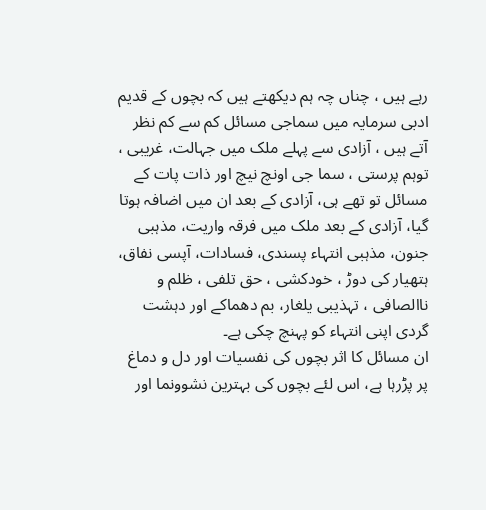رہے ہیں ، چناں چہ ہم دیکھتے ہیں کہ بچوں کے قدیم ادبی سرمایہ میں سماجی مسائل کم سے کم نظر آتے ہیں ، آزادی سے پہلے ملک میں جہالت، غریبی ، توہم پرستی ، سما جی اونچ نیچ اور ذات پات کے مسائل تو تھے ہی، آزادی کے بعد ان میں اضافہ ہوتا گیا، آزادی کے بعد ملک میں فرقہ واریت، مذہبی جنون، مذہبی انتہاء پسندی، فسادات، آپسی نفاق، ہتھیار کی دوڑ ، خودکشی ، حق تلفی ، ظلم و ناالصافی ، تہذیبی یلغار، بم دھماکے اور دہشت گردی اپنی انتہاء کو پہنچ چکی ہے۔
ان مسائل کا اثر بچوں کی نفسیات اور دل و دماغ پر پڑرہا ہے، اس لئے بچوں کی بہترین نشوونما اور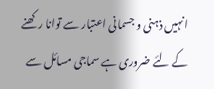انہیں ذہنی و جسمانی اعتبار سے توانا رکھنے کے لئے ضروری ہے سماجی مسائل سے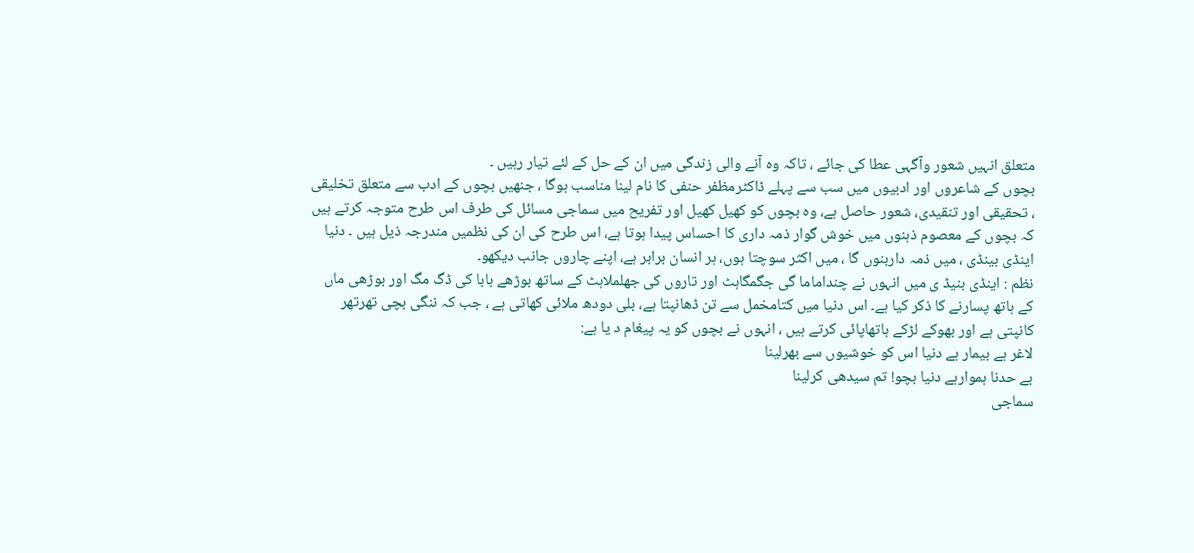متعلق انہیں شعور وآگہی عطا کی جائے ، تاکہ وہ آنے والی زندگی میں ان کے حل کے لئے تیار رہیں ۔
بچوں کے شاعروں اور ادبیوں میں سب سے پہلے ڈاکٹرمظفر حنفی کا نام لینا مناسب ہوگا ، جنھیں بچوں کے ادب سے متعلق تخلیقی ، تحقیقی اور تنقیدی، شعور حاصل ہے، وہ بچوں کو کھیل کھیل اور تفریح میں سماجی مسائل کی طرف اس طرح متوجہ کرتے ہیں کہ بچوں کے معصوم ذہنوں میں خوش گوار ذمہ داری کا احساس پیدا ہوتا ہے، اس طرح کی ان کی نظمیں مندرجہ ذیل ہیں ۔ دنیا اینڈی بینڈی ، میں ذمہ داربنوں گا ، میں اکثر سوچتا ہوں، ہر انسان برابر ہے، اپنے چاروں جانب دیکھو۔
نظم : اینڈی بنیڈ ی میں انہوں نے چنداماما گی جگمگاہٹ اور تاروں کی جھلملاہٹ کے ساتھ بوڑھے بابا کی ڈگ مگ اور بوڑھی ماں کے ہاتھ پسارنے کا ذکر کیا ہے۔ اس دنیا میں کتامخمل سے تن ڈھانپتا ہے، بلی دودھ ملائی کھاتی ہے ، جب کہ ننگی بچی تھرتھر کانپتی ہے اور بھوکے لڑکے ہاتھاپائی کرتے ہیں ، انہوں نے بچوں کو یہ پیغام د یا ہے:
لاغر ہے بیمار ہے دنیا اس کو خوشیوں سے بھرلینا
بے حدنا ہموارہے دنیا بچو! تم سیدھی کرلینا
سماجی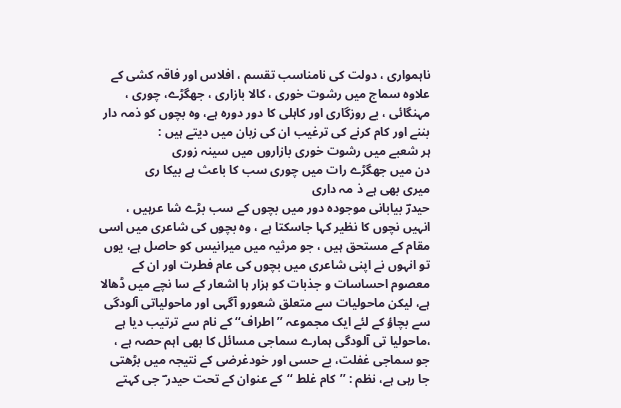ناہمواری ، دولت کی نامناسب تقسم ، افلاس اور فاقہ کشی کے علاوہ سماج میں رشوت خوری ، کالا بازاری ، جھگڑے، چوری ، مہنگائی ، بے روزگاری اور کاہلی کا دور دورہ ہے، وہ بچوں کو ذمہ دار بننے اور کام کرنے کی ترغیب ان کی زبان میں دیتے ہیں :
ہر شعبے میں رشوت خوری بازاروں میں سینہ زوری
دن میں جھگڑے رات میں چوری سب کا باعث ہے بیکا ری
میری بھی ہے ذ مہ داری
حیدرؔ بیابانی موجودہ دور میں بچوں کے سب بڑے شا عرہیں ، انہیں نچوں کا نظیر کہا جاسکتا ہے ، وہ بچوں کی شاعری میں اسی مقام کے مستحق ہیں ، جو مرثیہ میں میرانیس کو حاصل ہے، یوں تو انہوں نے اپنی شاعری میں بچوں کی عام فطرت اور ان کے معصوم احساسات و جذبات کو ہزار ہا اشعار کے سا نچے میں ڈھالا ہے، لیکن ماحولیات سے متعلق شعورو آگہی اور ماحولیاتی آلودگی سے بچاؤ کے لئے ایک مجموعہ ’’ اطراف‘‘ کے نام سے ترتیب دیا ہے ،ماحولیا تی آلودگی ہمارے سماجی مسائل کا بھی اہم حصہ ہے ، جو سماجی غفلت، بے حسی اور خودغرضی کے نتیجہ میں بڑھتی جا رہی ہے، نظم : ’’کام غلط ‘‘کے عنوان کے تحت حیدر ؔ جی کہتے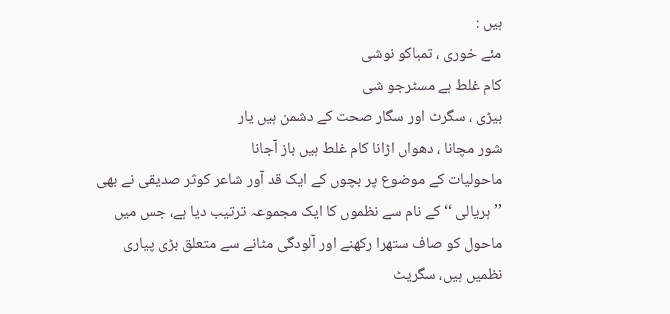ہیں :
مئے خوری ، تمباکو نوشی
کام غلط ہے مسٹرجو شی
بیڑی ، سگرٹ اور سگار صحت کے دشمن ہیں یار
شور مچانا ، دھواں اڑانا کام غلط ہیں باز آجانا
ماحولیات کے موضوع پر بچوں کے ایک قد آور شاعر کوثر صدیقی نے بھی ’’ ہریالی ‘‘ کے نام سے نظموں کا ایک مجموعہ ترتیب دیا ہے، جس میں ماحول کو صاف ستھرا رکھنے اور آلودگی مٹانے سے متعلق بڑی پیاری نظمیں ہیں، سگریٹ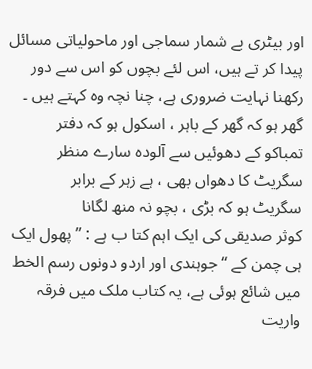اور بیٹری بے شمار سماجی اور ماحولیاتی مسائل پیدا کر تے ہیں، اس لئے بچوں کو اس سے دور رکھنا نہایت ضروری ہے، چنا نچہ وہ کہتے ہیں ۔
گھر ہو کہ گھر کے باہر ، اسکول ہو کہ دفتر
تمباکو کے دھوئیں سے آلودہ سارے منظر
سگریٹ کا دھواں بھی ، ہے زہر کے برابر
سگریٹ ہو کہ بڑی ، بچو نہ منھ لگانا
کوثر صدیقی کی ایک اہم کتا ب ہے : ’’ پھول ایک ہی چمن کے ‘‘ جوہندی اور اردو دونوں رسم الخط میں شائع ہوئی ہے، یہ کتاب ملک میں فرقہ واریت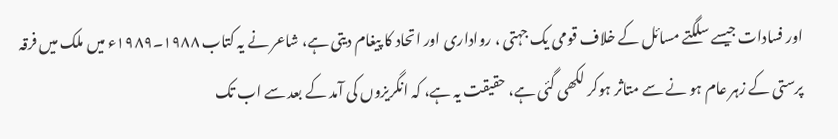اور فسادات جیسے سلگتے مسائل کے خلاف قومی یک جہتی ، رواداری اور اتحاد کا پیغام دیتی ہے، شاعر نے یہ کتاب ۱۹۸۸۔۱۹۸۹ء میں ملک میں فرقہ پرستی کے زہر عام ہو نے سے متاثر ہوکر لکھی گئی ہے، حقیقت یہ ہے، کہ انگریزوں کی آمد کے بعد سے اب تک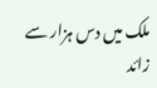ملک میں دس ہزار سے زائد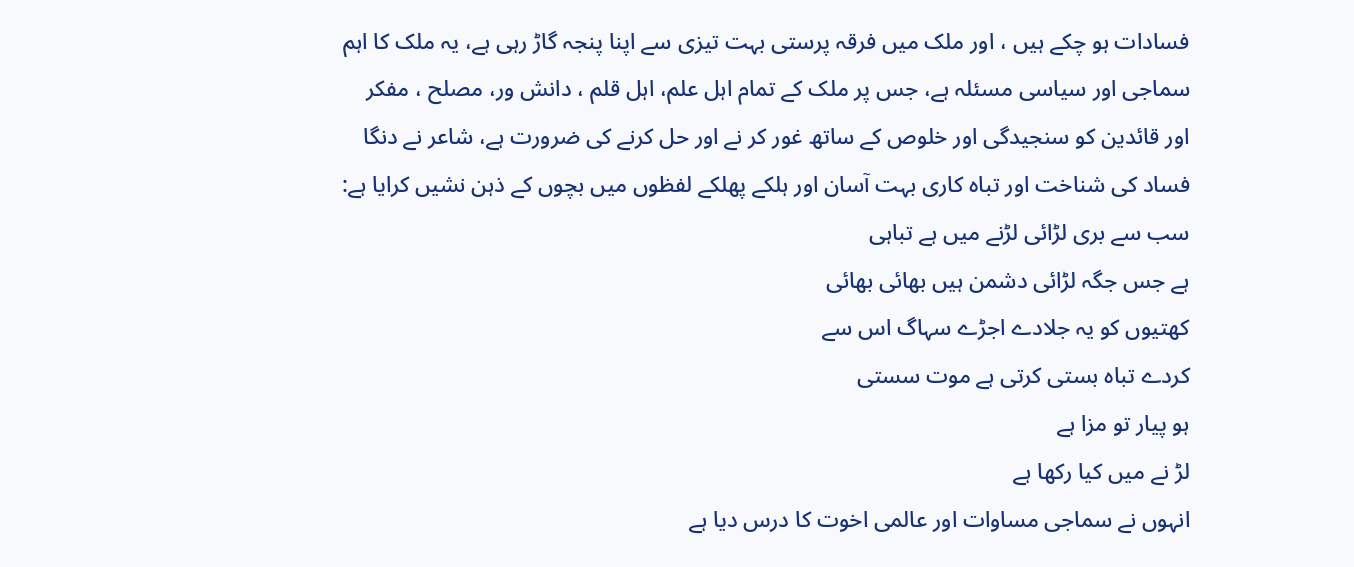فسادات ہو چکے ہیں ، اور ملک میں فرقہ پرستی بہت تیزی سے اپنا پنجہ گاڑ رہی ہے، یہ ملک کا اہم سماجی اور سیاسی مسئلہ ہے، جس پر ملک کے تمام اہل علم، اہل قلم ، دانش ور، مصلح ، مفکر اور قائدین کو سنجیدگی اور خلوص کے ساتھ غور کر نے اور حل کرنے کی ضرورت ہے، شاعر نے دنگا فساد کی شناخت اور تباہ کاری بہت آسان اور ہلکے پھلکے لفظوں میں بچوں کے ذہن نشیں کرایا ہے:
سب سے بری لڑائی لڑنے میں ہے تباہی
ہے جس جگہ لڑائی دشمن ہیں بھائی بھائی
کھتیوں کو یہ جلادے اجڑے سہاگ اس سے
کردے تباہ بستی کرتی ہے موت سستی
ہو پیار تو مزا ہے
لڑ نے میں کیا رکھا ہے
انہوں نے سماجی مساوات اور عالمی اخوت کا درس دیا ہے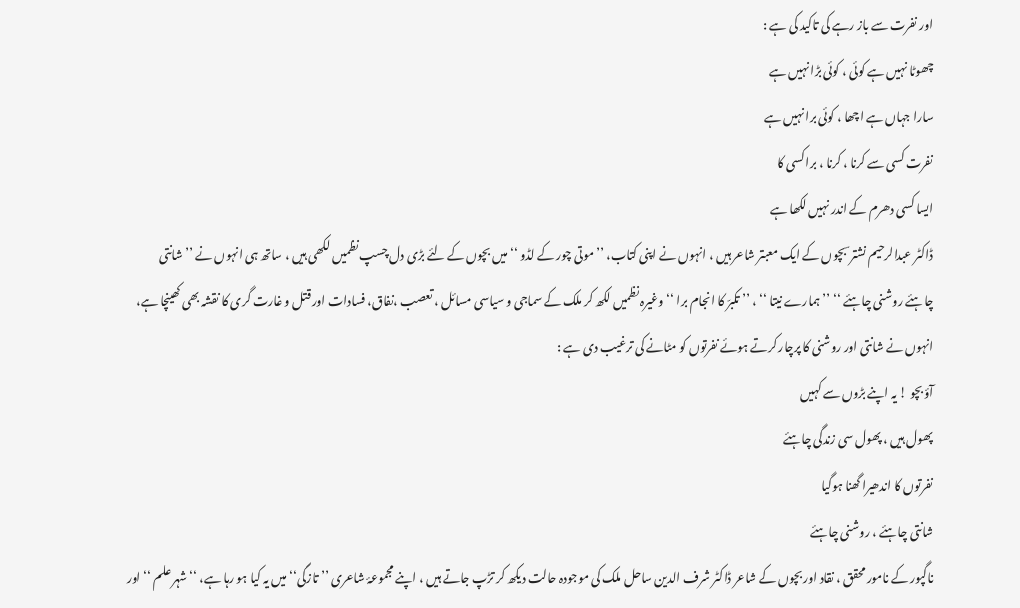اور نفرت سے باز رہے کی تاکید کی ہے :
چھوٹا نہیں ہے کوئی ، کوئی بڑا نہیں ہے
سارا جہاں ہے اچھا ، کوئی برا نہیں ہے
نفرت کسی سے کرنا ، کرنا ، برا کسی کا
ایسا کسی دھرم کے اندر نہیں لکھا ہے
ڈاکٹر عبدالرحیم نشتر ؔ بچوں کے ایک معبتر شاعر ہیں ، انہوں نے اپنی کتاب، ’’ موتی چور کے لڈو ‘‘ میں بچوں کے لئے بڑی دل چسپ نظمیں لکھی ہیں ، ساتھ ہی انہوں نے ’’ شانتی چاہئے روشنی چاہئے ‘‘ ’’ ہمارے نیتا ‘‘ ، ’’ تکبرّ کا انجام برا ‘‘ وغیرہ نظمیں لکھ کر ملک کے سماجی و سیاسی مسائل ، تعصب ،نفاق، فسادات اور قتل و غارت گری کا نقشہ بھی کھینچا ہے، انہوں نے شانتی اور روشنی کا پرچار کرتے ہوئے نفرتوں کو مٹانے کی ترغیب دی ہے :
آؤ بچو ! یہ اپنے بڑوں سے کہیں
پھول ہیں ، پھول سی زندگی چاہئے
نفرتوں کا اندھیرا گھنا ہوگیا
شانتی چاہئے ، روشنی چاہئے
ناگپور کے نامور محقق ، نقاد اور بچوں کے شاعر ڈاکٹر شرف الدین ساحل ملک کی موجودہ حالت دیکھ کر تڑپ جاتے ہیں ، اپنے مجموعۂ شاعری ’’ تازگی‘‘ میں یہ کیا ہو رہا ہے، ‘‘ شہر علم ‘‘ اور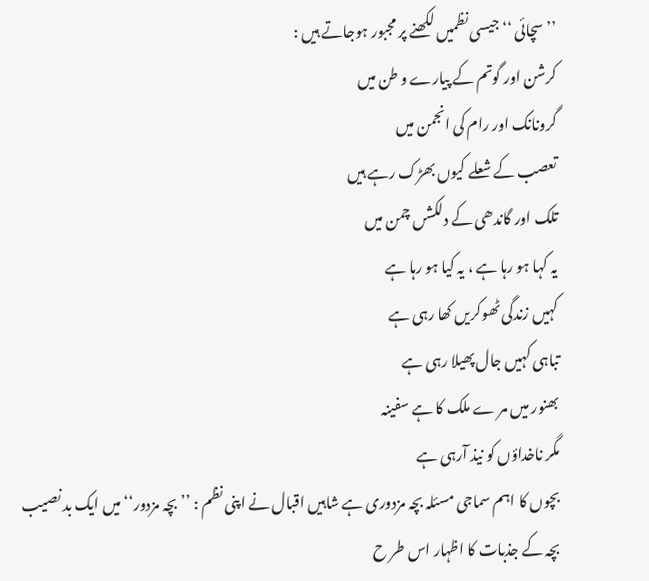’’ سچائی ‘‘ جیسی نظمیں لکھنے پر مجبور ہوجاتے ہیں :
کرشن اور گوتم کے پیارے و طن میں
گرونانک اور رام کی انجمن میں
تعصب کے شعلے کیوں بھڑک رہے ہیں
تلک اور گاندھی کے دلکشں چمن میں
یہ کہا ہو رہا ہے ، یہ کیا ہو رہا ہے
کہیں زندگی ٹھوکریں کھا رہی ہے
تباہی کہیں جال پھیلا رہی ہے
بھنور میں مر ے ملک کا ہے سفینہ
مگر ناخداؤں کو نیذ آرہی ہے
بچوں کا اہم سماجی مسئلہ بچہ مزدوری ہے شاہیں اقبال نے اپنی نظم : ’’ بچہ مزدور‘‘ میں ایک بد نصیب بچہ کے جذبات کا اظہار اس طر ح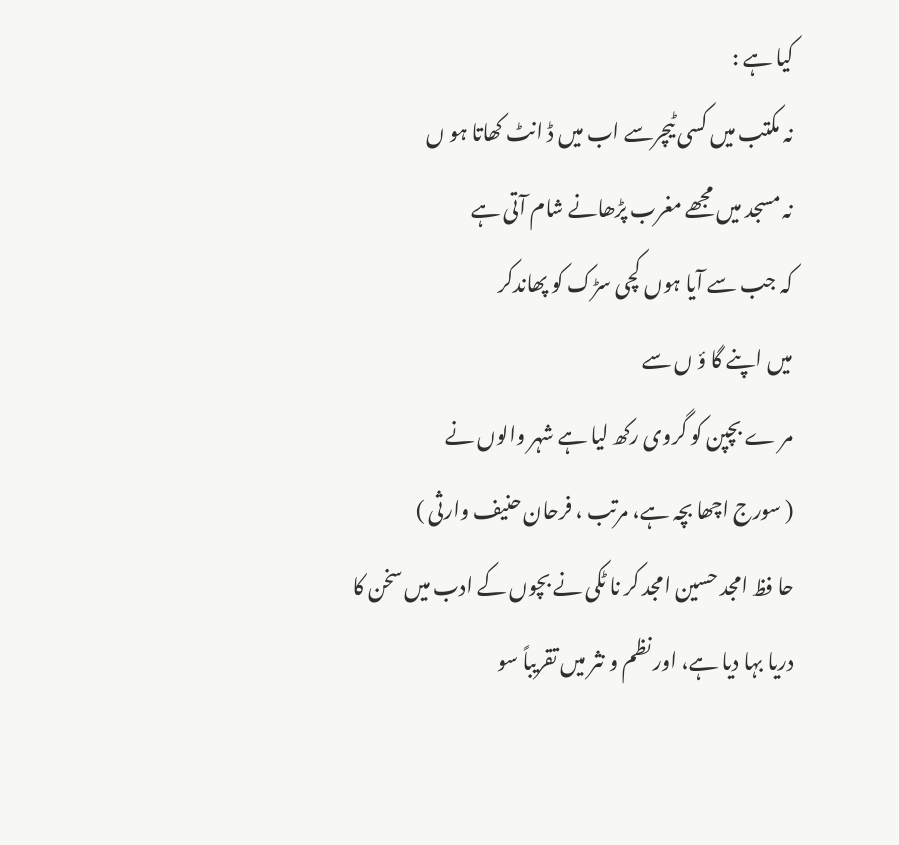کیا ہے :
نہ مکتب میں کسی ٹیچرسے اب میں ڈ انٹ کھاتا ہو ں
نہ مسجد میں مجھے مغرب پڑھانے شام آتی ہے
کہ جب سے آیا ہوں کچی سڑک کو پھاندکر
میں اپنے گا ؤ ں سے
مر ے بچپن کو گروی رکھ لیا ہے شہر والوں نے
( سورج اچھا بچہ ہے، مرتب ، فرحان حنیف وارثی )
حا فظ امجد حسین امجد کر نا ٹکی نے بچوں کے ادب میں سخن کا دریا بہا دیا ہے، اور نظم و نثر میں تقریباً سو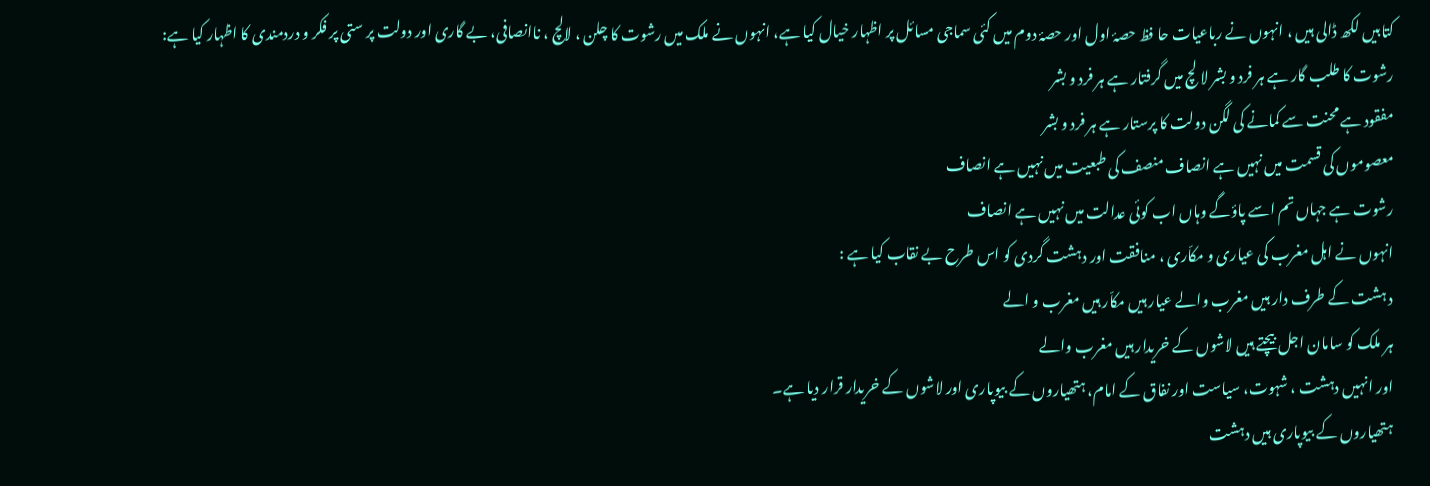کتابیں لکھ ڈالی ہیں ، انہوں نے رباعیات حا فظ حصۂ اول اور حصۂ دوم میں کئی سماجی مسائل پر اظہار خیال کیا ہے، انہوں نے ملک میں رشوت کا چلن ، لالچ ، ناانصافی، بے گاری اور دولت پر ستی پر فکر و دردمندی کا اظہار کیا ہے:
رشوت کا طلب گار ہے ہر فرد و بشر لا لچ میں گرفتار ہے ہر فرد و بشر
مفقود ہے محنت سے کمانے کی لگن دولت کا پرستار ہے ہر فرد و بشر
معصوموں کی قسمت میں نہیں ہے انصاف منصف کی طبعیت میں نہیں ہے انصاف
رشوت ہے جہاں تم اسے پاؤگے وہاں اب کوئی عدالت میں نہیں ہے انصاف
انہوں نے اہل مغرب کی عیاری و مکاّری ، منافقت اور دہشت گردی کو اس طرح بے نقاب کیا ہے :
د ہشت کے طرف دار ہیں مغرب والے عیار ہیں مکاّر ہیں مغرب و الے
ہر ملک کو سامان اجل بیچتے ہیں لاشوں کے خریدار ہیں مغرب والے
اور انہیں دہشت ، شہوت، سیاست اور نفاق کے امام، ہتھیاروں کے بیوپاری اور لاشوں کے خریدار قرار دیا ہے۔
ہتھیاروں کے بیوپاری ہیں دہشت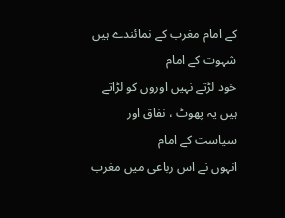کے امام مغرب کے نمائندے ہیں شہوت کے امام
خود لڑتے نہیں اوروں کو لڑاتے ہیں یہ پھوٹ ، نفاق اور سیاست کے امام
انہوں نے اس رباعی میں مغرب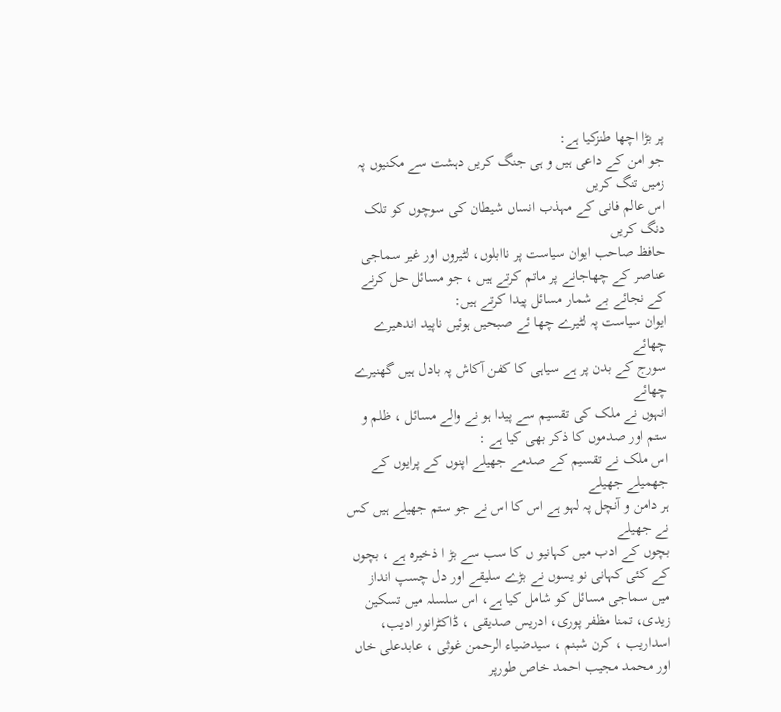پر بڑا اچھا طنزکیا ہے:
جو امن کے داعی ہیں و ہی جنگ کریں دہشت سے مکنیوں پہ زمیں تنگ کریں
اس عالم فانی کے مہذب انساں شیطان کی سوچوں کو تلک دنگ کریں
حافظ صاحب ایوان سیاست پر ناابلوں، لٹیروں اور غیر سماجی عناصر کے چھاجانے پر ماتم کرتے ہیں ، جو مسائل حل کرنے کے نجائے بے شمار مسائل پیدا کرتے ہیں:
ایوان سیاست پہ لٹیرے چھا ئے صبحیں ہوئیں ناپید اندھیرے چھائے
سورج کے بدن پر ہے سیاہی کا کفن آکاش پہ بادل ہیں گھنیرے چھائے
انہوں نے ملک کی تقسیم سے پیدا ہو نے والے مسائل ، ظلم و ستم اور صدموں کا ذکر بھی کیا ہے :
اس ملک نے تقسیم کے صدمے جھیلے اپنوں کے پرایوں کے جھمیلے جھیلے
ہر دامن و آنچل پہ لہو ہے اس کا اس نے جو ستم جھیلے ہیں کس نے جھیلے
بچوں کے ادب میں کہانیو ں کا سب سے بڑ ا ذخیرہ ہے ، بچوں کے کئی کہانی نو یسوں نے بڑے سلیقے اور دل چسپ انداز میں سماجی مسائل کو شامل کیا ہے، اس سلسلہ میں تسکین زیدی، تمنا مظفر پوری، ادریس صدیقی ، ڈاکٹرانور ادیب، اسداریب ، کرن شبنم ، سیدضیاء الرحمن غوثی ، عابدعلی خاں اور محمد مجیب احمد خاص طورپر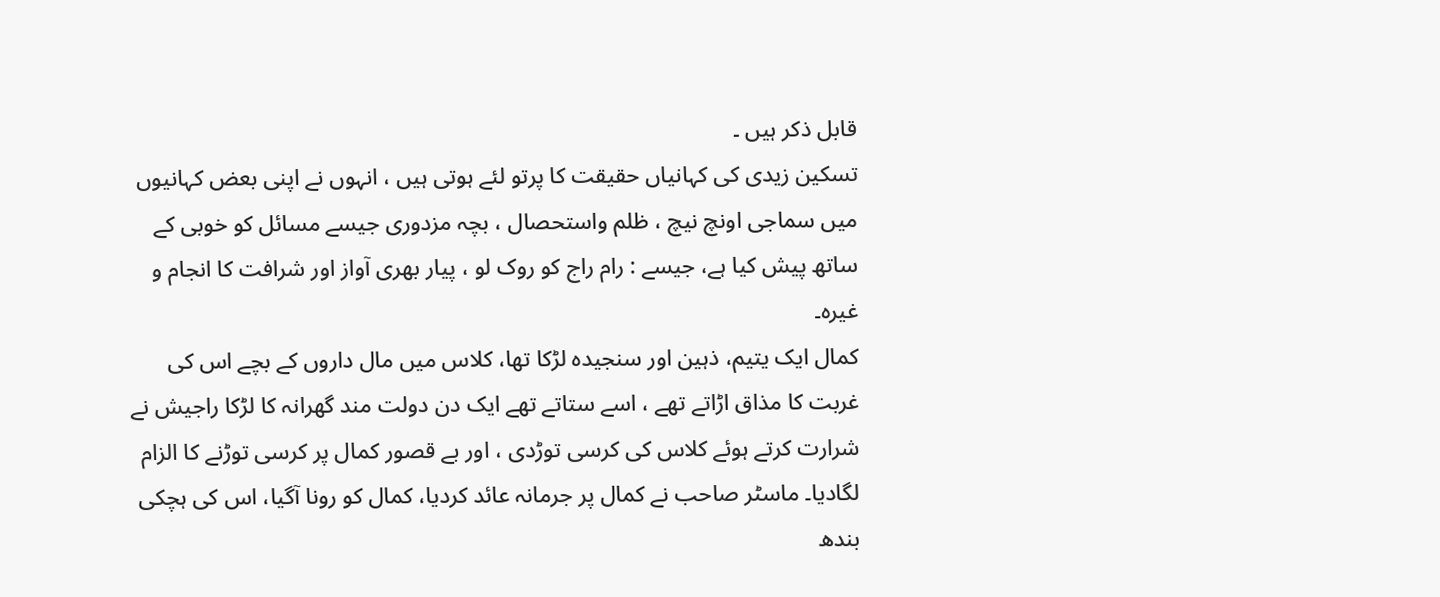قابل ذکر ہیں ۔
تسکین زیدی کی کہانیاں حقیقت کا پرتو لئے ہوتی ہیں ، انہوں نے اپنی بعض کہانیوں میں سماجی اونچ نیچ ، ظلم واستحصال ، بچہ مزدوری جیسے مسائل کو خوبی کے ساتھ پیش کیا ہے، جیسے : رام راج کو روک لو ، پیار بھری آواز اور شرافت کا انجام و غیرہ۔
کمال ایک یتیم، ذہین اور سنجیدہ لڑکا تھا، کلاس میں مال داروں کے بچے اس کی غربت کا مذاق اڑاتے تھے ، اسے ستاتے تھے ایک دن دولت مند گھرانہ کا لڑکا راجیش نے شرارت کرتے ہوئے کلاس کی کرسی توڑدی ، اور بے قصور کمال پر کرسی توڑنے کا الزام لگادیا۔ ماسٹر صاحب نے کمال پر جرمانہ عائد کردیا، کمال کو رونا آگیا، اس کی ہچکی بندھ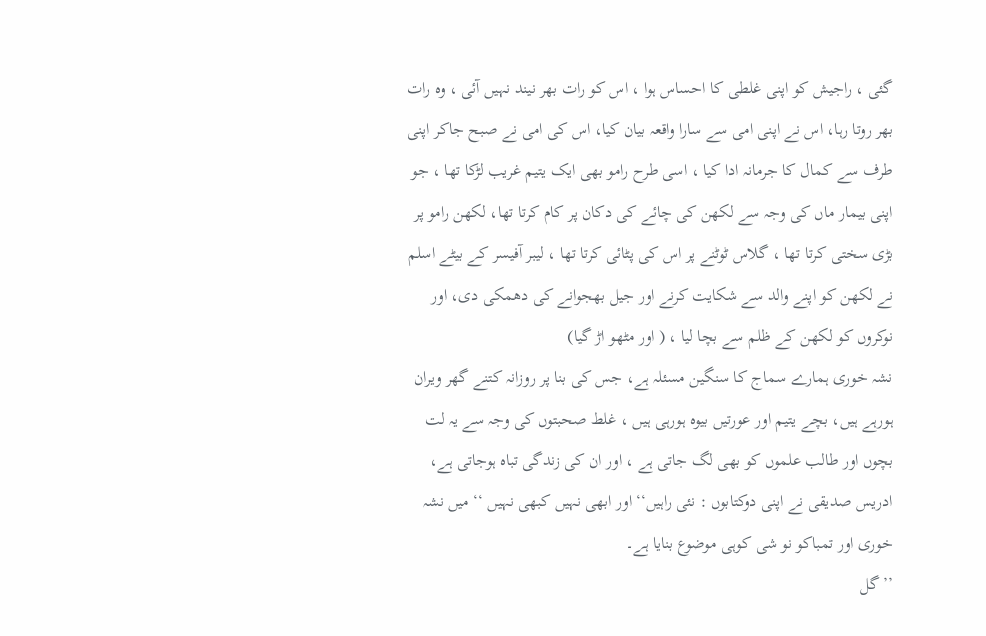گئی ، راجیش کو اپنی غلطی کا احساس ہوا ، اس کو رات بھر نیند نہیں آئی ، وہ رات بھر روتا رہا، اس نے اپنی امی سے سارا واقعہ بیان کیا، اس کی امی نے صبح جاکر اپنی طرف سے کمال کا جرمانہ ادا کیا ، اسی طرح رامو بھی ایک یتیم غریب لڑکا تھا ، جو اپنی بیمار ماں کی وجہ سے لکھن کی چائے کی دکان پر کام کرتا تھا، لکھن رامو پر بڑی سختی کرتا تھا ، گلاس ٹوٹنے پر اس کی پٹائی کرتا تھا ، لیبر آفیسر کے بیٹے اسلم نے لکھن کو اپنے والد سے شکایت کرنے اور جیل بھجوانے کی دھمکی دی، اور نوکروں کو لکھن کے ظلم سے بچا لیا ، ( اور مٹھو اڑ گیا)
نشہ خوری ہمارے سماج کا سنگین مسئلہ ہے، جس کی بنا پر روزانہ کتنے گھر ویران ہورہے ہیں، بچے یتیم اور عورتیں بیوہ ہورہی ہیں ، غلط صحبتوں کی وجہ سے یہ لت بچوں اور طالب علموں کو بھی لگ جاتی ہے ، اور ان کی زندگی تباہ ہوجاتی ہے، ادریس صدیقی نے اپنی دوکتابوں : نئی راہیں‘‘اور ابھی نہیں کبھی نہیں ‘‘ میں نشہ خوری اور تمباکو نو شی کوہی موضوع بنایا ہے۔
’’ گل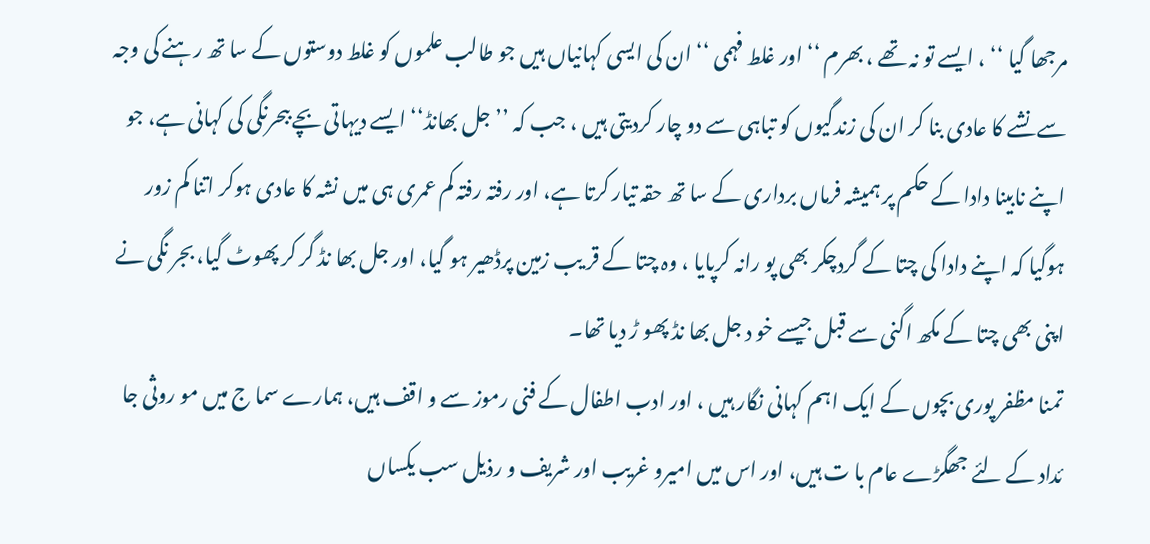مرجھا گیا ‘‘ ، ایسے تو نہ تھے ، بھرم ‘‘ اور غلط فہمی ‘‘ ان کی ایسی کہانیاں ہیں جو طالب علموں کو غلط دوستوں کے سا تھ رہنے کی وجہ سے نشے کا عادی بنا کر ان کی زندگیوں کو تباہی سے دو چار کردیتی ہیں ، جب کہ ’’ جل بھانڈ‘‘ ایسے دیہاتی بچے ببحرنگی کی کہانی ہے، جو اپنے نابینا دادا کے حکم پر ہمیشہ فرماں برداری کے سا تھ حقہ تیار کرتا ہے، اور رفتہ رفتہ کم عمری ہی میں نشہ کا عادی ہوکر اتنا کم زور ہوگیا کہ اپنے دادا کی چتا کے گردچکر بھی پو رانہ کرپایا ، وہ چتا کے قر یب زمین پرڈھیر ہو گیا، اور جل بھا نڈ گر کر پھوٹ گیا، بجر نگی نے اپنی بھی چتا کے مکھ اگنی سے قبل جیسے خو د جل بھا نڈ پھو ڑ دیا تھا۔
تمنا مظفر پوری بچوں کے ایک اہم کہانی نگار ہیں ، اور ادب اطفال کے فنی رموز سے و اقف ہیں، ہمارے سما ج میں مو روثی جا ئداد کے لئے جھگڑے عام با ت ہیں، اور اس میں امیرو غریب اور شریف و رذیل سب یکساں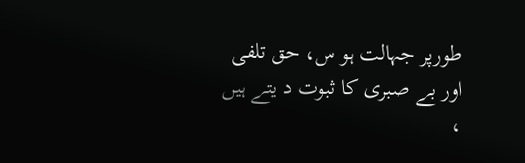طورپر جہالت ہو س، حق تلفی اور بے صبری کا ثبوت د یتے ہیں ،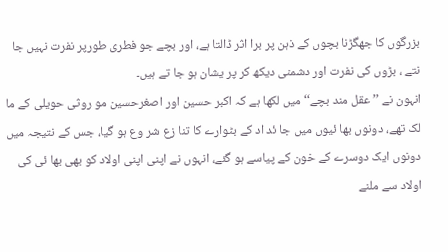بزرگوں کا جھگڑنا بچوں کے ذہن پر برا اثر ڈالتا ہے، اور بچے جو فطری طورپر نفرت نہیں جا نتے ، بڑوں کی نفرت اور دشمنی دیکھ کر پر یشان ہو جا تے ہیں۔
انہون نے ’’ عقل مند بچے‘‘ میں لکھا ہے کہ اکبر حسین اور اصغرحسین مو روثی حویلی کے ما لک تھے، دونوں بھا ئیوں میں جا ئد اد کے بٹوارے کا تنا زع شر وع ہو گیا، جس کے نتیجہ میں دونوں ایک دوسرے کے خون کے پیاسے ہو گئے، انہوں نے اپنی اپنی اولاد کو بھی بھا ئی کی اولاد سے ملنے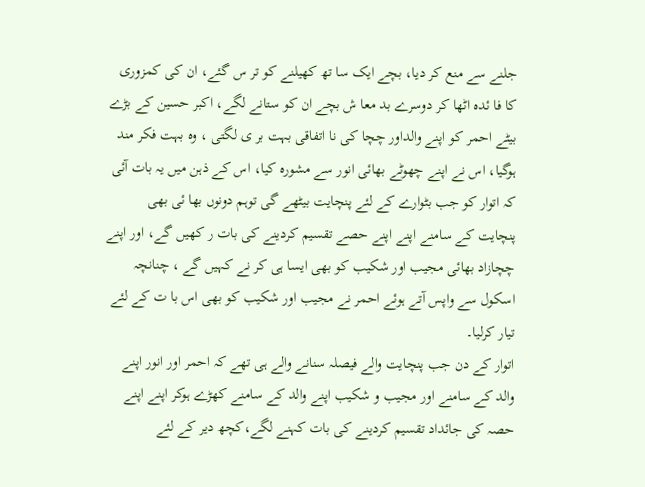جلنے سے منع کر دیا، بچے ایک سا تھ کھیلنے کو تر س گئے، ان کی کمزوری کا فا ئدہ اٹھا کر دوسرے بد معا ش بچے ان کو ستانے لگے، اکبر حسین کے بڑے بیٹے احمر کو اپنے والداور چچا کی نا اتفاقی بہت بر ی لگتی ، وہ بہت فکر مند ہوگیا، اس نے اپنے چھوٹے بھائی انور سے مشورہ کیا، اس کے ذہن میں یہ بات آئی کہ اتوار کو جب بٹوارے کے لئے پنچایت بیٹھے گی توہم دونوں بھا ئی بھی پنچایت کے سامنے اپنے اپنے حصے تقسیم کردینے کی بات ر کھیں گے، اور اپنے چچازاد بھائی مجیب اور شکیب کو بھی ایسا ہی کر نے کہیں گے ، چنانچہ اسکول سے واپس آتے ہوئے احمر نے مجیب اور شکیب کو بھی اس با ت کے لئے تیار کرلیا۔
اتوار کے دن جب پنچایت والے فیصلہ سنانے والے ہی تھے کہ احمر اور انور اپنے والد کے سامنے اور مجیب و شکیب اپنے والد کے سامنے کھڑے ہوکر اپنے اپنے حصہ کی جائداد تقسیم کردینے کی بات کہنے لگے،کچھ دیر کے لئے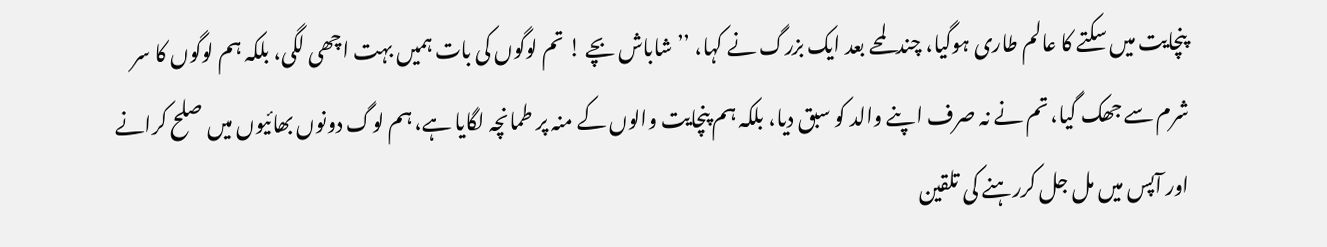پنچایت میں سکتے کا عالم طاری ہوگیا، چندلمحے بعد ایک بزرگ نے کہا، ’’ شاباش بچے ! تم لوگوں کی بات ہمیں بہت اچھی لگی، بلکہ ہم لوگوں کا سر شرم سے جھک گیا، تم نے نہ صرف اپنے والد کو سبق دیا، بلکہ ہم پنچایت والوں کے منہ پر طمانچہ لگایا ہے، ہم لوگ دونوں بھائیوں میں صلح کرانے اور آپس میں مل جل کررہنے کی تلقین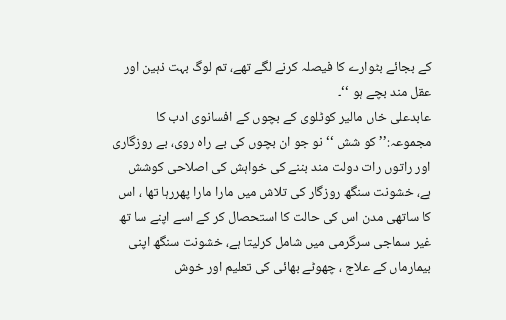کے بجائے بٹوارے کا فیصلہ کرنے لگے تھے، تم لوگ بہت ذہین اور عقل مند بچے ہو ‘‘۔
عابدعلی خاں مالیر کوٹلوی کے بچوں کے افسانوی ادب کا مجموعہ:’’ کو شش ‘‘ نو جو ان بچوں کی بے راہ روی، بے روزگاری اور راتوں رات دولت مند بننے کی خواہش کی اصلاحی کوشش ہے، خشونت سنگھ روزگار کی تلاش میں مارا مارا پھررہا تھا ، اس کا ساتھی مدن اس کی حالت کا استحصال کر کے اسے اپنے سا تھ غیر سماجی سرگرمی میں شامل کرلیتا ہے، خشونت سنگھ اپنی بیمارماں کے علاج ، چھوٹے بھائی کی تعلیم اور خوش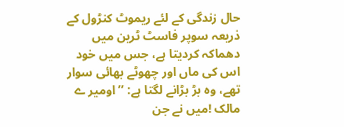حال زندگی کے لئے ریموٹ کنڑول کے ذریعہ سوپر فاسٹ ٹرین میں دھماکہ کردیتا ہے، جس میں خود اس کی ماں اور چھوٹے بھائی سوار تھے، وہ بڑ بڑانے لگتا ہے: ’’ اومیر ے مالک !میں نے جن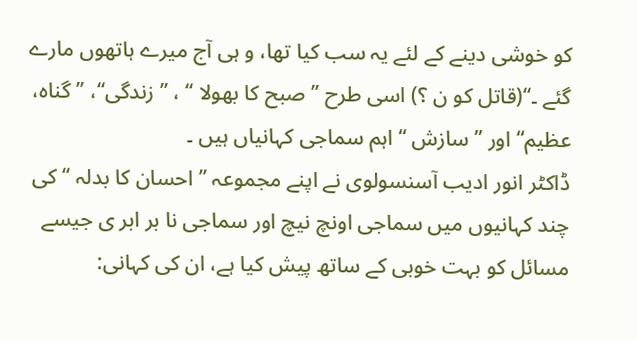کو خوشی دینے کے لئے یہ سب کیا تھا، و ہی آج میرے ہاتھوں مارے گئے ۔‘‘(قاتل کو ن ؟) اسی طرح ’’ صبح کا بھولا ‘‘ ، ’’ زندگی‘‘، ’’گناہ، عظیم‘‘ اور ’’ سازش ‘‘ اہم سماجی کہانیاں ہیں ۔
ڈاکٹر انور ادیب آسنسولوی نے اپنے مجموعہ ’’ احسان کا بدلہ ‘‘ کی چند کہانیوں میں سماجی اونچ نیچ اور سماجی نا بر ابر ی جیسے مسائل کو بہت خوبی کے ساتھ پیش کیا ہے، ان کی کہانی: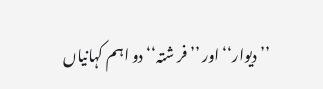’’ دیوار‘‘ اور ’’ فر شتہ‘‘ دو اہم کہانیاں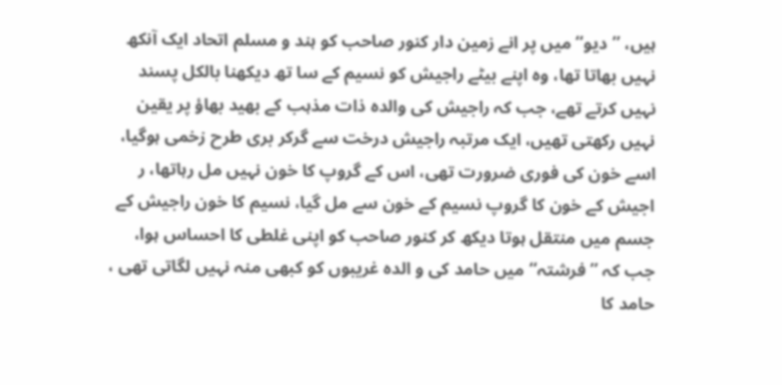ہیں، ’’ دیو‘‘ میں پر انے زمین دار کنور صاحب کو ہند و مسلم اتحاد ایک آنکھ نہیں بھاتا تھا، وہ اپنے بیٹے راجیش کو نسیم کے سا تھ دیکھنا بالکل پسند نہیں کرتے تھے، جب کہ راجیش کی والدہ ذات مذہب کے بھید بھاؤ پر یقین نہیں رکھتی تھیں، ایک مرتبہ راجیش درخت سے گرکر بری طرح زخمی ہوگیا، اسے خون کی فوری ضرورت تھی، اس کے گروپ کا خون نہیں مل رہاتھا، ر اجیش کے خون کا گروپ نسیم کے خون سے مل گیا، نسیم کا خون راجیش کے جسم میں منتقل ہوتا دیکھ کر کنور صاحب کو اپنی غلطی کا احساس ہوا، جب کہ ’’ فرشتہ‘‘ میں حامد کی و الدہ غریبوں کو کبھی منہ نہیں لگاتی تھی ، حامد کا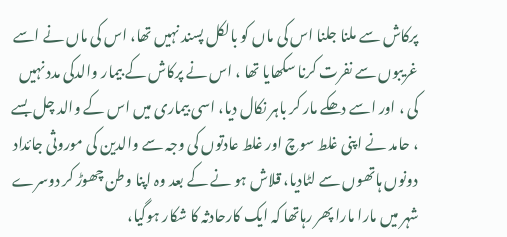پرکاش سے ملنا جلنا اس کی ماں کو بالکل پسند نہیں تھا، اس کی ماں نے اسے غریبوں سے نفرت کرنا سکھایا تھا ، اس نے پرکاش کے بیمار والدکی مدد نہیں کی ، اور اسے دھکے مار کر باہر نکال دیا، اسی بیماری میں اس کے والد چل بسے ، حامد نے اپنی غلط سوچ اور غلط عادتوں کی وجہ سے والدین کی موروثی جائداد دونوں ہاتھوں سے لٹادیا، قلاش ہو نے کے بعد وہ اپنا وطن چھوڑ کر دوسرے شہر میں مارا مارا پھر رہاتھا کہ ایک کارحادثہ کا شکار ہوگیا،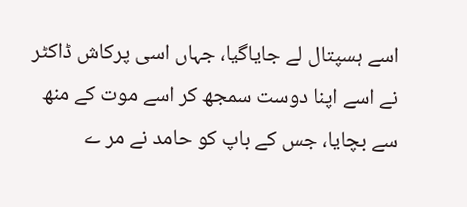اسے ہسپتال لے جایاگیا، جہاں اسی پرکاش ڈاکٹر نے اسے اپنا دوست سمجھ کر اسے موت کے منھ سے بچایا، جس کے باپ کو حامد نے مر ے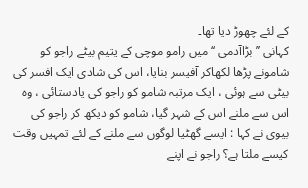کے لئے چھوڑ دیا تھا۔
کہانی ’’ بڑاآدمی ‘‘ میں رامو موچی کے یتیم بیٹے راجو کو شامونے پڑھا لکھاکر آفیسر بنایا، اس کی شادی ایک افسر کی بیٹی سے ہوئی ، ایک مرتبہ شامو کو راجو کی یادستائی ، وہ اس سے ملنے اس کے شہر گیا، شامو کو دیکھ کر راجو کی بیوی نے کہا : ایسے گھٹیا لوگوں سے ملنے کے لئے تمہیں وقت کیسے ملتا ہے؟ راجو نے اپنے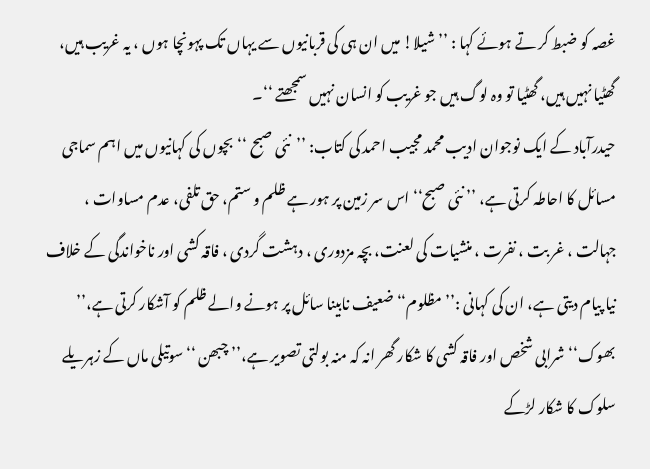غصہ کو ضبط کر تے ہوئے کہا : ’’شیلا! میں ان ہی کی قربانیوں سے یہاں تک پہونچا ہوں ، یہ غریب ہیں، گھٹیا نہیں ہیں، گھٹیا تو وہ لوگ ہیں جو غریب کو انسان نہیں سمجھتے ‘‘۔
حیدرآباد کے ایک نوجوان ادیب محمد مجیب احمد کی کتاب: ’’نئی صبح ‘‘بچوں کی کہانیوں میں اہم سماجی مسائل کا احاطہ کرتی ہے، ’’ نئی صبح‘‘ اس سر زمین پر ہور ہے ظلم و ستم، حق تلفی، عدم مساوات ، جہالت ، غر بت ، نفرت ، منشیات کی لعنت، بچہ مزدوری ، دہشت گردی ، فاقہ کشی اور ناخواندگی کے خلاف نیا پیام دیتی ہے، ان کی کہانی :’’ مظلوم‘‘ضعیف نابینا سائل پر ہونے والے ظلم کو آشکار کرتی ہے،’’ بھوک‘‘شرابی شخص اور فاقہ کشی کا شکار گھر انہ کہ منہ بولتی تصویر ہے،’’ چبھن ‘‘ سوتیلی ماں کے زہریلے سلوک کا شکار لڑکے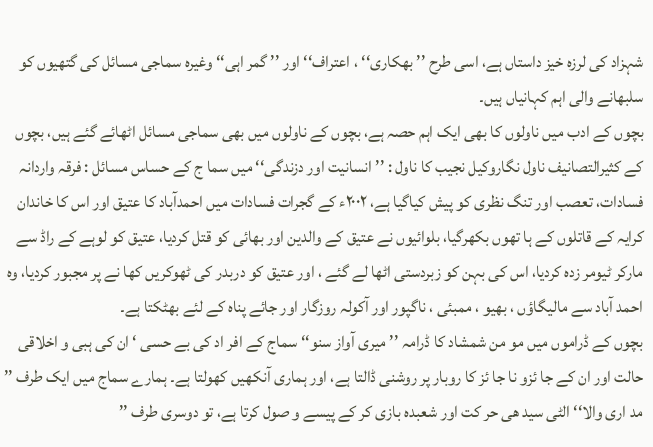شہزاد کی لرزہ خیز داستاں ہے، اسی طرح ’’ بھکاری‘‘ ، اعتراف‘‘ اور ’’ گمر اہی‘‘ وغیرہ سماجی مسائل کی گتھیوں کو سلبھانے والی اہم کہانیاں ہیں۔
بچوں کے ادب میں ناولوں کا بھی ایک اہم حصہ ہے، بچوں کے ناولوں میں بھی سماجی مسائل اٹھائے گئے ہیں، بچوں کے کثیرالتصانیف ناول نگاروکیل نجیب کا ناول : ’’ انسانیت اور دزندگی‘‘ میں سما ج کے حساس مسائل : فرقہ واردانہ فسادات، تعصب اور تنگ نظری کو پیش کیاگیا ہے، ۲۰۰۲ء کے گجرات فسادات میں احمدآباد کا عتیق اور اس کا خاندان کرایہ کے قاتلوں کے ہا تھوں بکھرگیا، بلوائیوں نے عتیق کے والدین اور بھائی کو قتل کردیا، عتیق کو لوہے کے راڈ سے مارکر ٹیومر زدہ کردیا، اس کی بہن کو زبردستی اٹھا لے گئے ، اور عتیق کو دربدر کی ٹھوکریں کھا نے پر مجبور کردیا، وہ احمد آباد سے مالیگاؤں ، بھیو ، ممبئی ، ناگپور اور آکولہ روزگار اور جائے پناہ کے لئے بھٹکتا ہے۔
بچوں کے ڈراموں میں مو من شمشاد کا ڈرامہ ’’ میری آواز سنو‘‘ سماج کے افر اد کی بے حسی ‘ ان کی ہبی و اخلاقی حالت اور ان کے جا ئزو نا جا ئز کا روبار پر روشنی ڈالتا ہے، اور ہماری آنکھیں کھولتا ہے۔ ہمارے سماج میں ایک طرف ’’ مد اری والا‘‘ الٹی سید ھی حر کت اور شعبدہ بازی کر کے پیسے و صول کرتا ہے، تو دوسری طرف ’’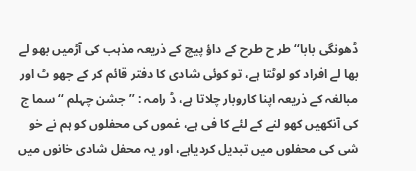ڈھونگی بابا‘‘ طر ح طرح کے داؤ پیچ کے ذریعہ مذہب کی آڑمیں بھو لے بھا لے افراد کو لوٹتا ہے، تو کوئی شادی کا دفتر قائم کر کے جھو ٹ اور مبالغہ کے ذریعہ اپنا کاروبار چلاتا ہے، ڈ رامہ : ’’ جشن چہلم ‘‘ سما ج کی آنکھیں کھو لنے کے لئے کا فی ہے، غموں کی محفلوں کو ہم نے خو شی کی محفلوں میں تبدیل کردیاہے، اور یہ محفل شادی خانوں میں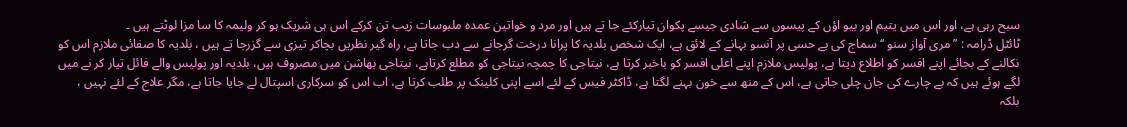سبح رہی ہے، اور اس میں یتیم اور بیو اؤں کے پیسوں سے شادی جیسے پکوان تیارکئے جا تے ہیں اور مرد و خواتین عمدہ ملبوسات زیب تن کرکے اس ہی شریک ہو کر ولیمہ کا سا مزا لوٹتے ہیں ۔
ٹائٹل ڈرامہ : ’’ مری آواز سنو ‘‘ سماج کی بے حسی پر آنسو بہانے کے لائق ہے، ایک شخص بلدیہ کا پرانا درخت گرجانے سے دب جاتا ہے، راہ گیر نظریں بچاکر تیزی سے گزرجا تے ہیں ، بلدیہ کا صفائی ملازم اس کو نکالنے کے بجائے اپنے افسر کو اطلاع دیتا ہے، پولیس ملازم اپنے اعلی افسر کو باخبر کرتا ہے، نیتاجی کا چمچہ نیتاجی کو مطلع کرتاہے، نیتاجی بھاشن میں مصروف ہیں، بلدیہ اور پولیس والے فائل تیار کر نے میں لگے ہوئے ہیں کہ بے چارے کی جان چلی جاتی ہے، اس کے منھ سے خون بہنے لگتا ہے، ڈاکٹر فیس کے لئے اسے اپنی کلینک پر طلب کرتا ہے، اب اس کو سرکاری اسپتال لے جایا جاتا ہے، مگر علاج کے لئے نہیں ، بلکہ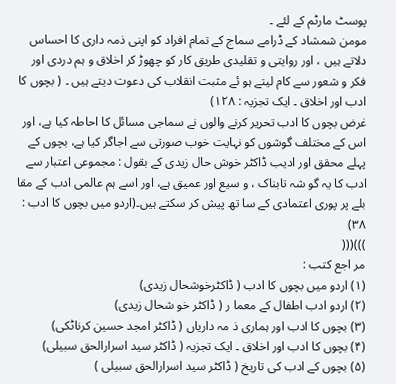پوسٹ مارٹم کے لئے ۔
مومن شمشاد کے ڈرامے سماج کے تمام افراد کو اپنی ذمہ داری کا احساس دلاتے ہیں ، اور روایتی و تقلیدی طریق کار کو چھوڑ کر اخلاق و ہم دردی اور فکر و شعور سے کام لیتے ہو ئے مثبت انقلاب کی دعوت دیتے ہیں ۔ ( بچوں کا ادب اور اخلاق ۔ ایک تجزیہ : ۱۲۸)
غرض بچوں کا ادب تحریر کرنے والوں نے سماجی مسائل کا احاطہ کیا ہے، اور اس کے مختلف گوشوں کو نہایت خوب صورتی سے اجاگر کیا ہے، بچوں کے پہلے محقق اور ادیب ڈاکٹر خوش حال زیدی کے بقول : مجموعی اعتبار سے ادب کا یہ گو شہ تابناک ، و سیع اور عمیق ہے، اور اسے ہم عالمی ادب کے مقا بلے پر پوری اعتمادی کے سا تھ پیش کر سکتے ہیں۔(اردو میں بچوں کا ادب : ۳۸)
)))(((
مر اجع کتب :
(۱) اردو میں بچوں کا ادب ( ڈاکٹرخوشحال زیدی)
(۲) اردو ادب اطفال کے معما ر ( ڈاکٹر خو شحال زیدی)
(۳) بچوں کا ادب اور ہماری ذ مہ داریاں ( ڈاکٹر امجد حسین کرناٹکی)
(۴) بچوں کا ادب اور اخلاق ۔ ایک تجزیہ ( ڈاکٹر سید اسرارالحق سبیلی)
(۵) بچوں کے ادب کی تاریخ ( ڈاکٹر سید اسرارالحق سبیلی )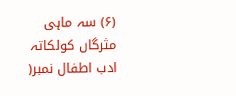(۶) سہ ماہی مثرگاں کولکاتہ ادب اطفال نمبر(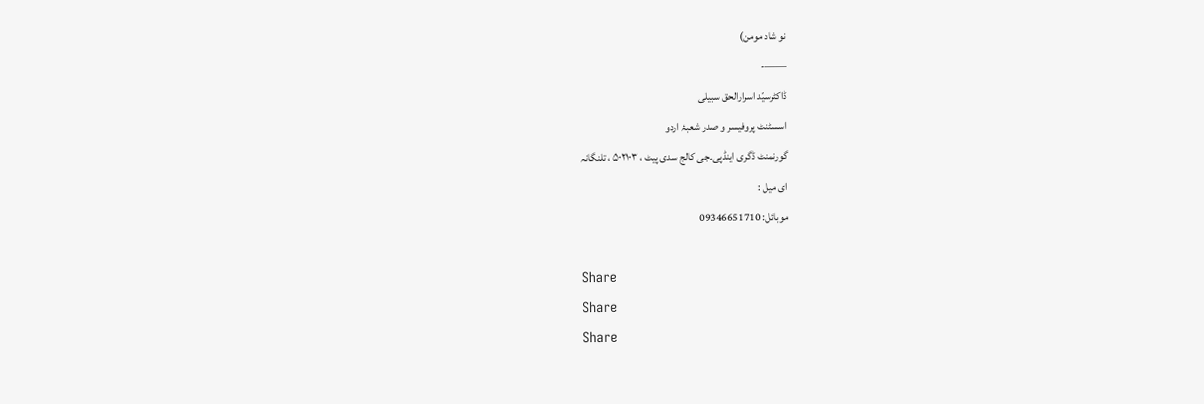نو شاد مومن)
——-
ڈاکٹرسیّد اسرارالحق سبیلی
اسسٹنٹ پروفیسر و صدر شعبۂ اردو
گورنمنٹ ڈگری اینڈپی۔جی کالج سدی پیٹ ، ۵۰۲۱۰۳ ، تلنگانہ
ای میل :
موبائل: 09346651710

Share
Share
Share